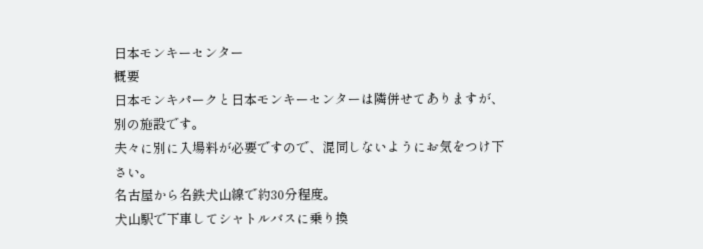日本モンキーセンター
概要
日本モンキパークと日本モンキーセンターは隣併せてありますが、別の施設です。
夫々に別に入場料が必要ですので、混同しないようにお気をつけ下さい。
名古屋から名鉄犬山線で約30分程度。
犬山駅で下車してシャトルバスに乗り換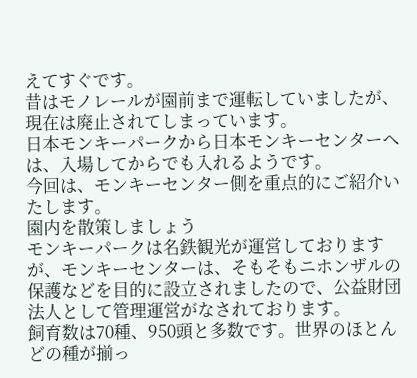えてすぐです。
昔はモノレールが園前まで運転していましたが、現在は廃止されてしまっています。
日本モンキーパークから日本モンキーセンターへは、入場してからでも入れるようです。
今回は、モンキーセンター側を重点的にご紹介いたします。
園内を散策しましょう
モンキーパークは名鉄観光が運営しておりますが、モンキーセンターは、そもそもニホンザルの保護などを目的に設立されましたので、公益財団法人として管理運営がなされております。
飼育数は70種、950頭と多数です。世界のほとんどの種が揃っ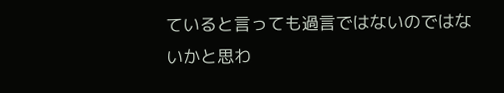ていると言っても過言ではないのではないかと思わ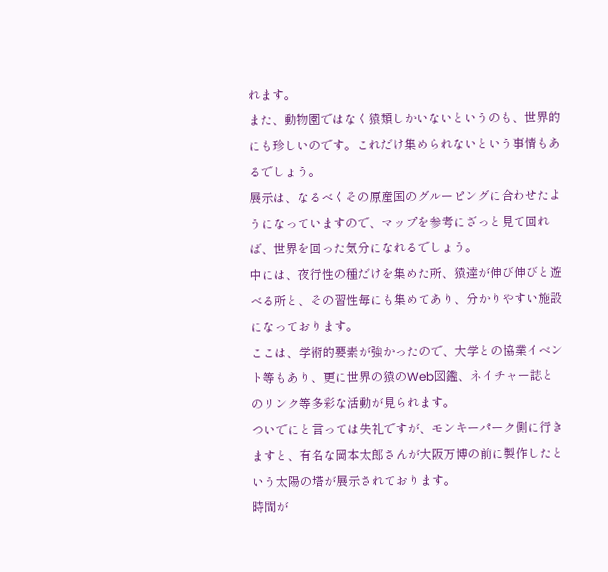れます。
また、動物園ではなく猿類しかいないというのも、世界的にも珍しいのです。これだけ集められないという事情もあるでしょう。
展示は、なるべくその原産国のグルーピングに合わせたようになっていますので、マップを参考にざっと見て回れば、世界を回った気分になれるでしょう。
中には、夜行性の種だけを集めた所、猿達が伸び伸びと遊べる所と、その習性毎にも集めてあり、分かりやすい施設になっております。
ここは、学術的要素が強かったので、大学との協業イベント等もあり、更に世界の猿のWeb図鑑、ネイチャー誌とのリンク等多彩な活動が見られます。
ついでにと言っては失礼ですが、モンキーパーク側に行きますと、有名な岡本太郎さんが大阪万博の前に製作したという太陽の塔が展示されております。
時間が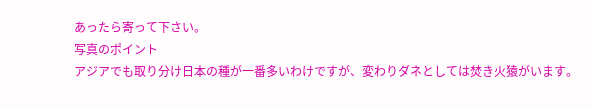あったら寄って下さい。
写真のポイント
アジアでも取り分け日本の種が一番多いわけですが、変わりダネとしては焚き火猿がいます。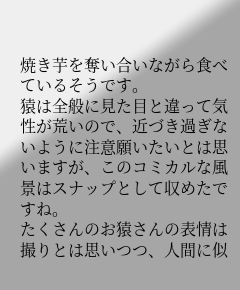焼き芋を奪い合いながら食べているそうです。
猿は全般に見た目と違って気性が荒いので、近づき過ぎないように注意願いたいとは思いますが、このコミカルな風景はスナップとして収めたですね。
たくさんのお猿さんの表情は撮りとは思いつつ、人間に似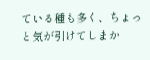ている種も多く、ちょっと気が引けてしまか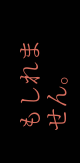もしれません。